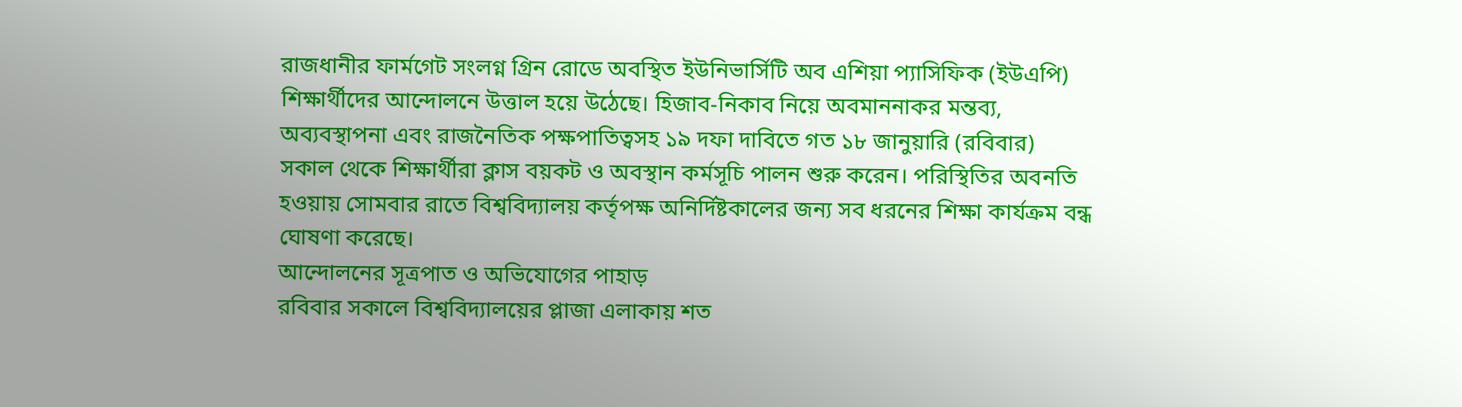রাজধানীর ফার্মগেট সংলগ্ন গ্রিন রোডে অবস্থিত ইউনিভার্সিটি অব এশিয়া প্যাসিফিক (ইউএপি) শিক্ষার্থীদের আন্দোলনে উত্তাল হয়ে উঠেছে। হিজাব-নিকাব নিয়ে অবমাননাকর মন্তব্য, অব্যবস্থাপনা এবং রাজনৈতিক পক্ষপাতিত্বসহ ১৯ দফা দাবিতে গত ১৮ জানুয়ারি (রবিবার) সকাল থেকে শিক্ষার্থীরা ক্লাস বয়কট ও অবস্থান কর্মসূচি পালন শুরু করেন। পরিস্থিতির অবনতি হওয়ায় সোমবার রাতে বিশ্ববিদ্যালয় কর্তৃপক্ষ অনির্দিষ্টকালের জন্য সব ধরনের শিক্ষা কার্যক্রম বন্ধ ঘোষণা করেছে।
আন্দোলনের সূত্রপাত ও অভিযোগের পাহাড়
রবিবার সকালে বিশ্ববিদ্যালয়ের প্লাজা এলাকায় শত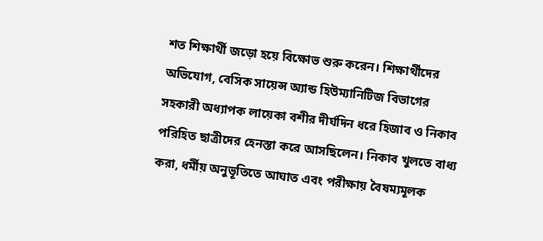শত শিক্ষার্থী জড়ো হয়ে বিক্ষোভ শুরু করেন। শিক্ষার্থীদের অভিযোগ, বেসিক সায়েন্স অ্যান্ড হিউম্যানিটিজ বিভাগের সহকারী অধ্যাপক লায়েকা বশীর দীর্ঘদিন ধরে হিজাব ও নিকাব পরিহিত ছাত্রীদের হেনস্তা করে আসছিলেন। নিকাব খুলতে বাধ্য করা, ধর্মীয় অনুভূতিতে আঘাত এবং পরীক্ষায় বৈষম্যমূলক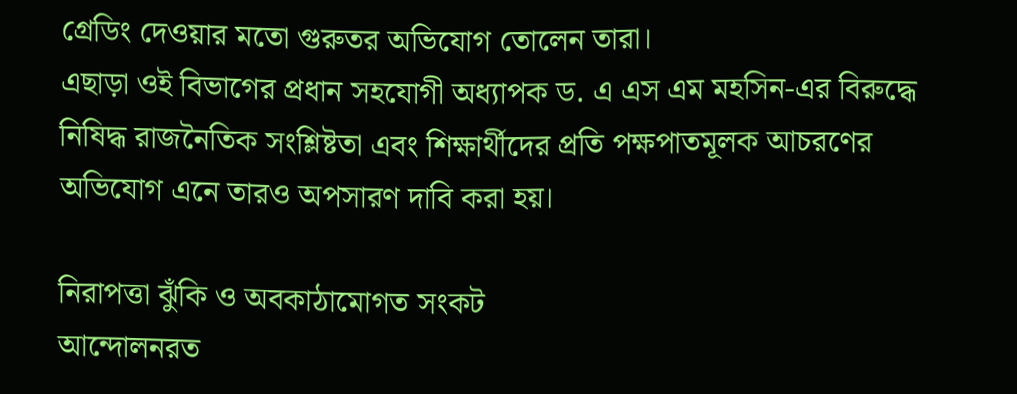গ্রেডিং দেওয়ার মতো গুরুতর অভিযোগ তোলেন তারা।
এছাড়া ওই বিভাগের প্রধান সহযোগী অধ্যাপক ড. এ এস এম মহসিন-এর বিরুদ্ধে নিষিদ্ধ রাজনৈতিক সংশ্লিষ্টতা এবং শিক্ষার্থীদের প্রতি পক্ষপাতমূলক আচরণের অভিযোগ এনে তারও অপসারণ দাবি করা হয়।

নিরাপত্তা ঝুঁকি ও অবকাঠামোগত সংকট
আন্দোলনরত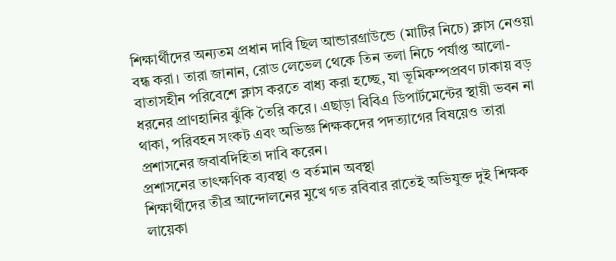শিক্ষার্থীদের অন্যতম প্রধান দাবি ছিল আন্ডারগ্রাউন্ডে (মাটির নিচে) ক্লাস নেওয়া বন্ধ করা। তারা জানান, রোড লেভেল থেকে তিন তলা নিচে পর্যাপ্ত আলো-বাতাসহীন পরিবেশে ক্লাস করতে বাধ্য করা হচ্ছে, যা ভূমিকম্পপ্রবণ ঢাকায় বড় ধরনের প্রাণহানির ঝুঁকি তৈরি করে। এছাড়া বিবিএ ডিপার্টমেন্টের স্থায়ী ভবন না থাকা, পরিবহন সংকট এবং অভিজ্ঞ শিক্ষকদের পদত্যাগের বিষয়েও তারা প্রশাসনের জবাবদিহিতা দাবি করেন।
প্রশাসনের তাৎক্ষণিক ব্যবস্থা ও বর্তমান অবস্থা
শিক্ষার্থীদের তীব্র আন্দোলনের মুখে গত রবিবার রাতেই অভিযুক্ত দুই শিক্ষক লায়েকা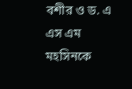বশীর ও ড. এ এস এম মহসিনকে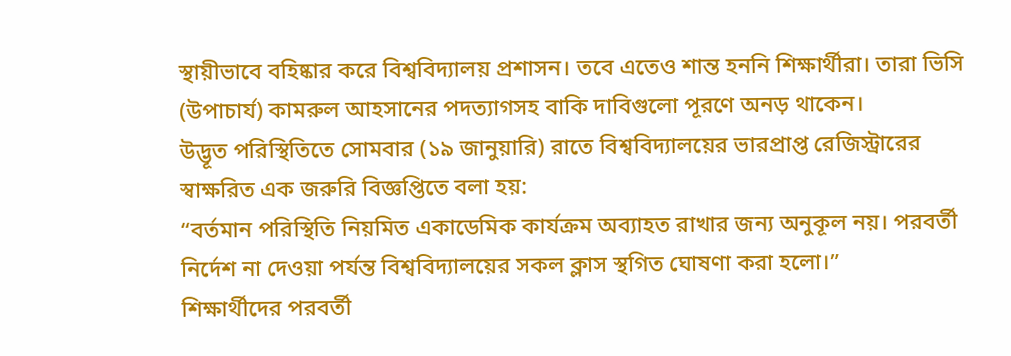স্থায়ীভাবে বহিষ্কার করে বিশ্ববিদ্যালয় প্রশাসন। তবে এতেও শান্ত হননি শিক্ষার্থীরা। তারা ভিসি (উপাচার্য) কামরুল আহসানের পদত্যাগসহ বাকি দাবিগুলো পূরণে অনড় থাকেন।
উদ্ভূত পরিস্থিতিতে সোমবার (১৯ জানুয়ারি) রাতে বিশ্ববিদ্যালয়ের ভারপ্রাপ্ত রেজিস্ট্রারের স্বাক্ষরিত এক জরুরি বিজ্ঞপ্তিতে বলা হয়:
“বর্তমান পরিস্থিতি নিয়মিত একাডেমিক কার্যক্রম অব্যাহত রাখার জন্য অনুকূল নয়। পরবর্তী নির্দেশ না দেওয়া পর্যন্ত বিশ্ববিদ্যালয়ের সকল ক্লাস স্থগিত ঘোষণা করা হলো।”
শিক্ষার্থীদের পরবর্তী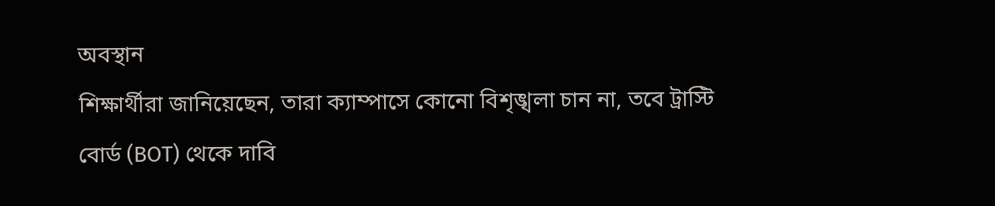অবস্থান
শিক্ষার্থীরা জানিয়েছেন, তারা ক্যাম্পাসে কোনো বিশৃঙ্খলা চান না, তবে ট্রাস্টি বোর্ড (BOT) থেকে দাবি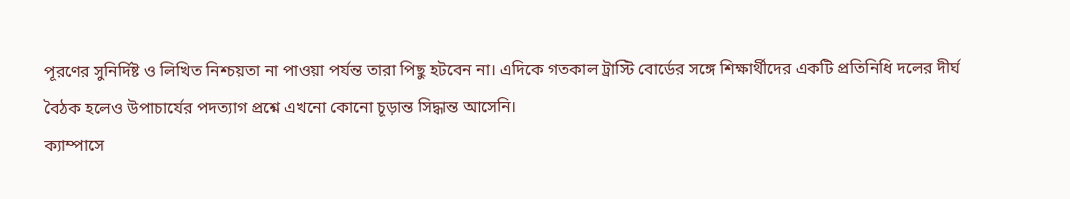পূরণের সুনির্দিষ্ট ও লিখিত নিশ্চয়তা না পাওয়া পর্যন্ত তারা পিছু হটবেন না। এদিকে গতকাল ট্রাস্টি বোর্ডের সঙ্গে শিক্ষার্থীদের একটি প্রতিনিধি দলের দীর্ঘ বৈঠক হলেও উপাচার্যের পদত্যাগ প্রশ্নে এখনো কোনো চূড়ান্ত সিদ্ধান্ত আসেনি।
ক্যাম্পাসে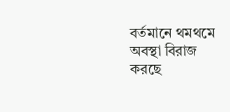বর্তমানে থমথমে অবস্থা বিরাজ করছে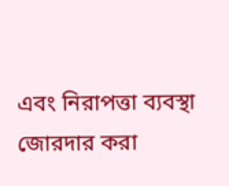এবং নিরাপত্তা ব্যবস্থা জোরদার করা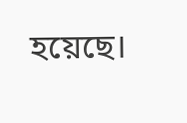হয়েছে।